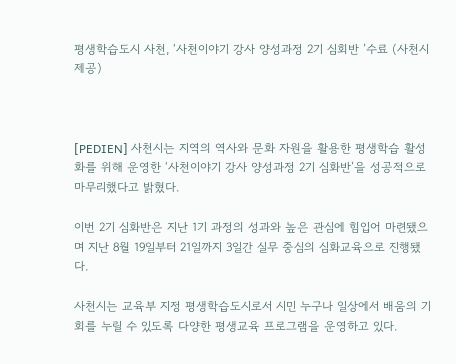평생학습도시 사천, ‘사천이야기 강사 양성과정 2기 심회반 ’수료 (사천시 제공)



[PEDIEN] 사천시는 지역의 역사와 문화 자원을 활용한 평생학습 활성화를 위해 운영한 ‘사천이야기 강사 양성과정 2기 심화반’을 성공적으로 마무리했다고 밝혔다.

이번 2기 심화반은 지난 1기 과정의 성과와 높은 관심에 힘입어 마련됐으며 지난 8월 19일부터 21일까지 3일간 실무 중심의 심화교육으로 진행됐다.

사천시는 교육부 지정 평생학습도시로서 시민 누구나 일상에서 배움의 기회를 누릴 수 있도록 다양한 평생교육 프로그램을 운영하고 있다.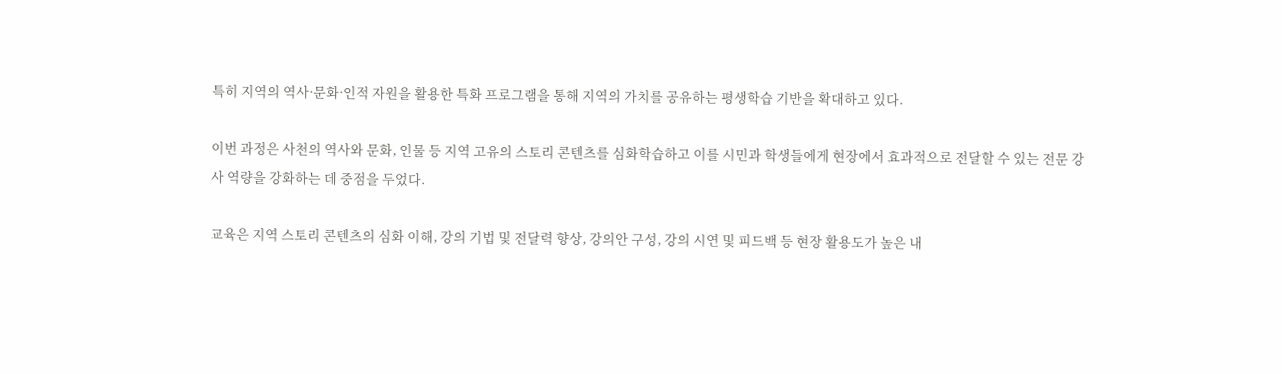특히 지역의 역사·문화·인적 자원을 활용한 특화 프로그램을 통해 지역의 가치를 공유하는 평생학습 기반을 확대하고 있다.

이번 과정은 사천의 역사와 문화, 인물 등 지역 고유의 스토리 콘텐츠를 심화학습하고 이를 시민과 학생들에게 현장에서 효과적으로 전달할 수 있는 전문 강사 역량을 강화하는 데 중점을 두었다.

교육은 지역 스토리 콘텐츠의 심화 이해, 강의 기법 및 전달력 향상, 강의안 구성, 강의 시연 및 피드백 등 현장 활용도가 높은 내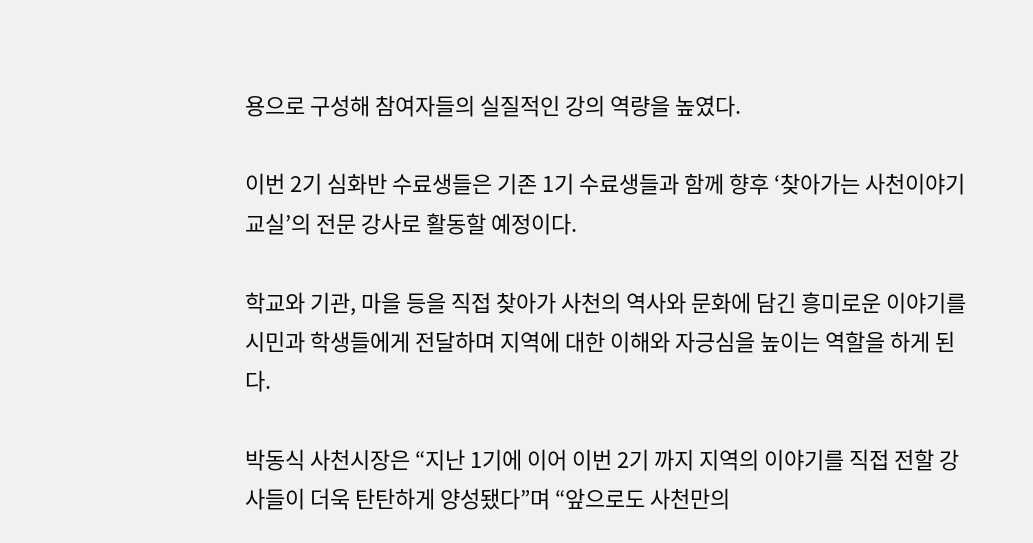용으로 구성해 참여자들의 실질적인 강의 역량을 높였다.

이번 2기 심화반 수료생들은 기존 1기 수료생들과 함께 향후 ‘찾아가는 사천이야기 교실’의 전문 강사로 활동할 예정이다.

학교와 기관, 마을 등을 직접 찾아가 사천의 역사와 문화에 담긴 흥미로운 이야기를 시민과 학생들에게 전달하며 지역에 대한 이해와 자긍심을 높이는 역할을 하게 된다.

박동식 사천시장은 “지난 1기에 이어 이번 2기 까지 지역의 이야기를 직접 전할 강사들이 더욱 탄탄하게 양성됐다”며 “앞으로도 사천만의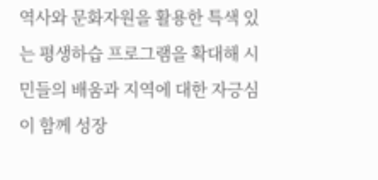역사와 문화자원을 활용한 특색 있는 평생하습 프로그램을 확대해 시민들의 배움과 지역에 대한 자긍심이 함께 성장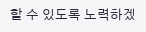할 수 있도록 노력하겠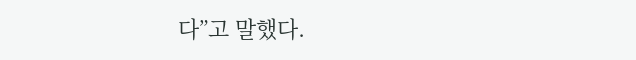다”고 말했다.